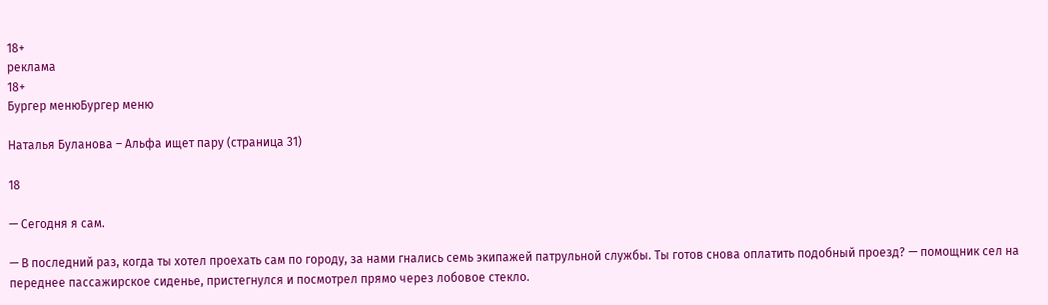18+
реклама
18+
Бургер менюБургер меню

Наталья Буланова – Альфа ищет пару (страница 31)

18

— Сегодня я сам.

— В последний раз, когда ты хотел проехать сам по городу, за нами гнались семь экипажей патрульной службы. Ты готов снова оплатить подобный проезд? — помощник сел на переднее пассажирское сиденье, пристегнулся и посмотрел прямо через лобовое стекло.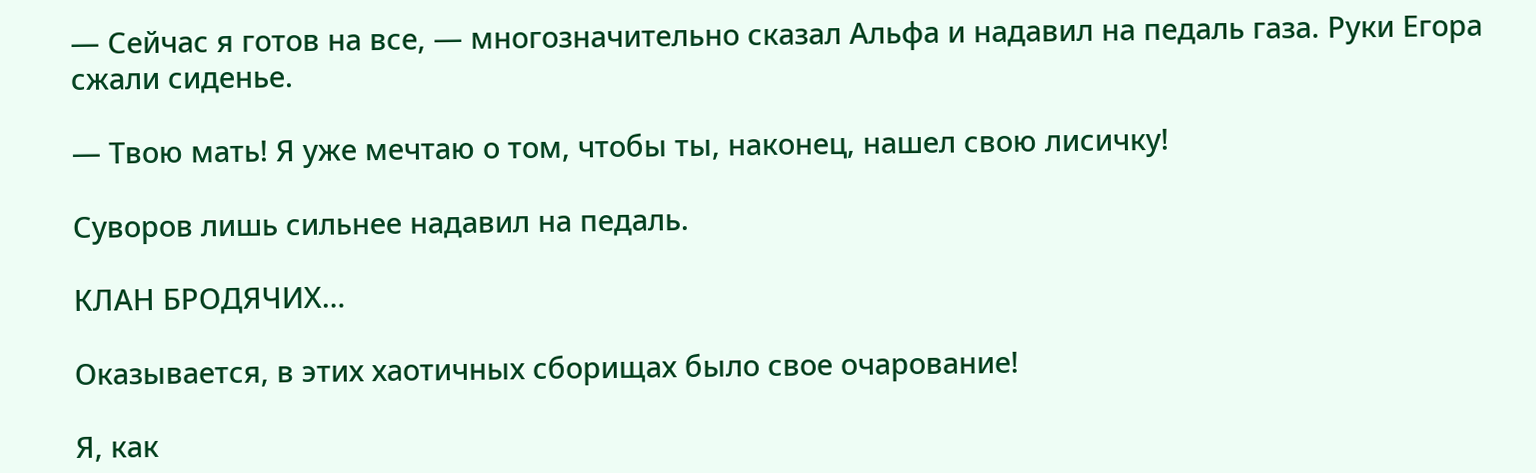— Сейчас я готов на все, — многозначительно сказал Альфа и надавил на педаль газа. Руки Егора сжали сиденье.

— Твою мать! Я уже мечтаю о том, чтобы ты, наконец, нашел свою лисичку!

Суворов лишь сильнее надавил на педаль.

КЛАН БРОДЯЧИХ…

Оказывается, в этих хаотичных сборищах было свое очарование!

Я, как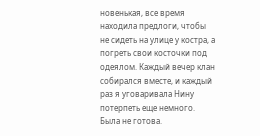новенькая, все время находила предлоги, чтобы не сидеть на улице у костра, а погреть свои косточки под одеялом. Каждый вечер клан собирался вместе, и каждый раз я уговаривала Нину потерпеть еще немного. Была не готова.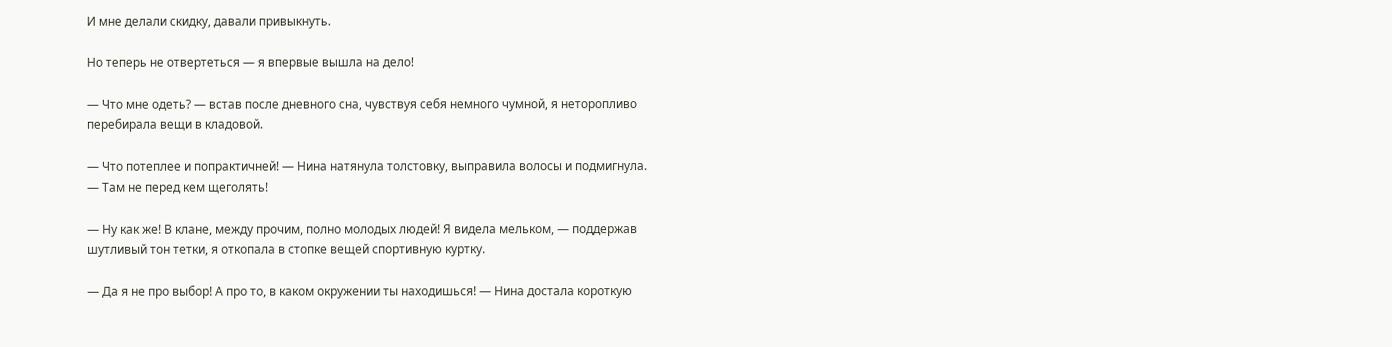И мне делали скидку, давали привыкнуть.

Но теперь не отвертеться — я впервые вышла на дело!

— Что мне одеть? — встав после дневного сна, чувствуя себя немного чумной, я неторопливо перебирала вещи в кладовой.

— Что потеплее и попрактичней! — Нина натянула толстовку, выправила волосы и подмигнула. — Там не перед кем щеголять!

— Ну как же! В клане, между прочим, полно молодых людей! Я видела мельком, — поддержав шутливый тон тетки, я откопала в стопке вещей спортивную куртку.

— Да я не про выбор! А про то, в каком окружении ты находишься! — Нина достала короткую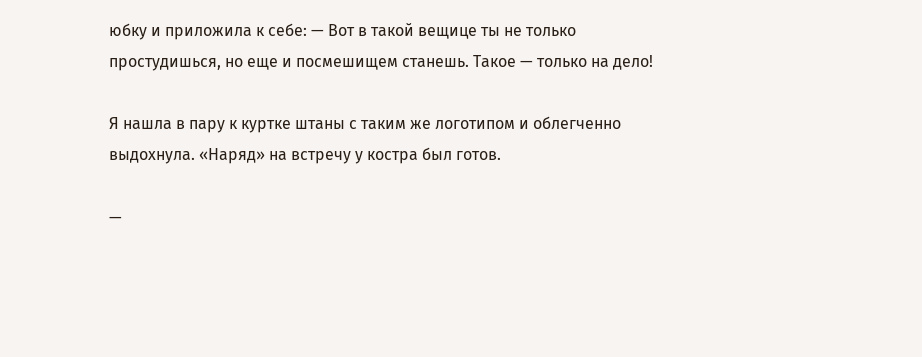юбку и приложила к себе: — Вот в такой вещице ты не только простудишься, но еще и посмешищем станешь. Такое — только на дело!

Я нашла в пару к куртке штаны с таким же логотипом и облегченно выдохнула. «Наряд» на встречу у костра был готов.

—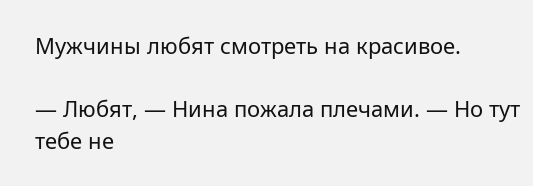Мужчины любят смотреть на красивое.

— Любят, — Нина пожала плечами. — Но тут тебе не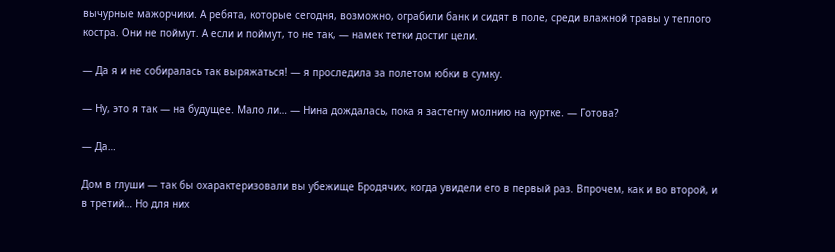вычурные мажорчики. А ребята, которые сегодня, возможно, ограбили банк и сидят в поле, среди влажной травы у теплого костра. Они не поймут. А если и поймут, то не так, — намек тетки достиг цели.

— Да я и не собиралась так выряжаться! — я проследила за полетом юбки в сумку.

— Ну, это я так — на будущее. Мало ли… — Нина дождалась, пока я застегну молнию на куртке. — Готова?

— Да…

Дом в глуши — так бы охарактеризовали вы убежище Бродячих, когда увидели его в первый раз. Впрочем, как и во второй, и в третий… Но для них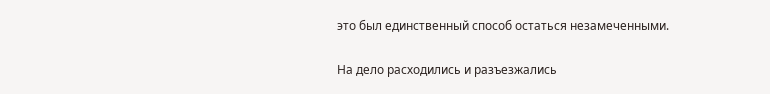это был единственный способ остаться незамеченными.

На дело расходились и разъезжались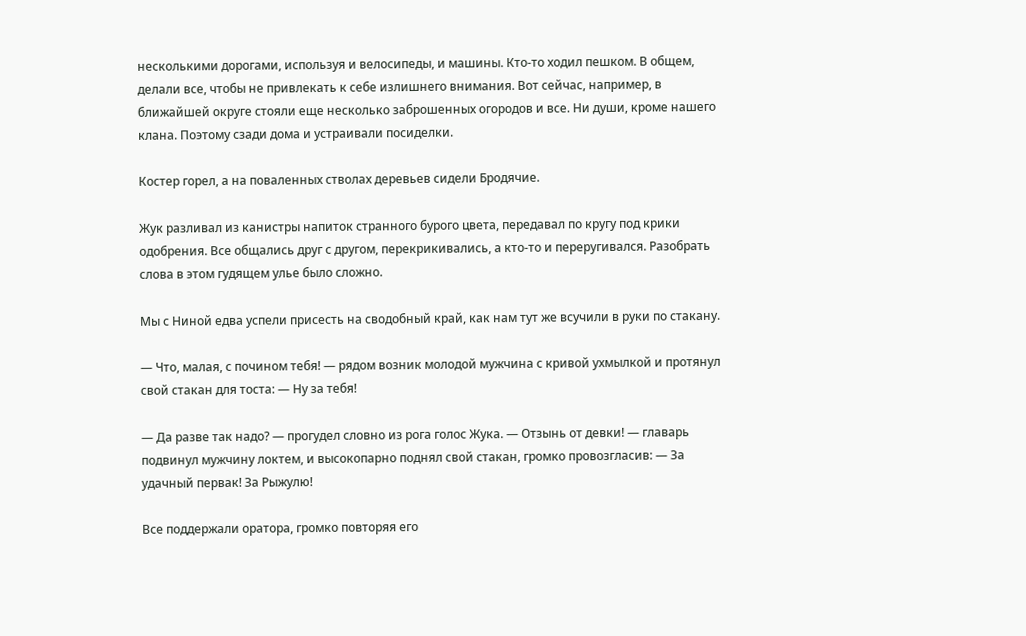несколькими дорогами, используя и велосипеды, и машины. Кто-то ходил пешком. В общем, делали все, чтобы не привлекать к себе излишнего внимания. Вот сейчас, например, в ближайшей округе стояли еще несколько заброшенных огородов и все. Ни души, кроме нашего клана. Поэтому сзади дома и устраивали посиделки.

Костер горел, а на поваленных стволах деревьев сидели Бродячие.

Жук разливал из канистры напиток странного бурого цвета, передавал по кругу под крики одобрения. Все общались друг с другом, перекрикивались, а кто-то и переругивался. Разобрать слова в этом гудящем улье было сложно.

Мы с Ниной едва успели присесть на сводобный край, как нам тут же всучили в руки по стакану.

— Что, малая, с почином тебя! — рядом возник молодой мужчина с кривой ухмылкой и протянул свой стакан для тоста: — Ну за тебя!

— Да разве так надо? — прогудел словно из рога голос Жука. — Отзынь от девки! — главарь подвинул мужчину локтем, и высокопарно поднял свой стакан, громко провозгласив: — За удачный первак! За Рыжулю!

Все поддержали оратора, громко повторяя его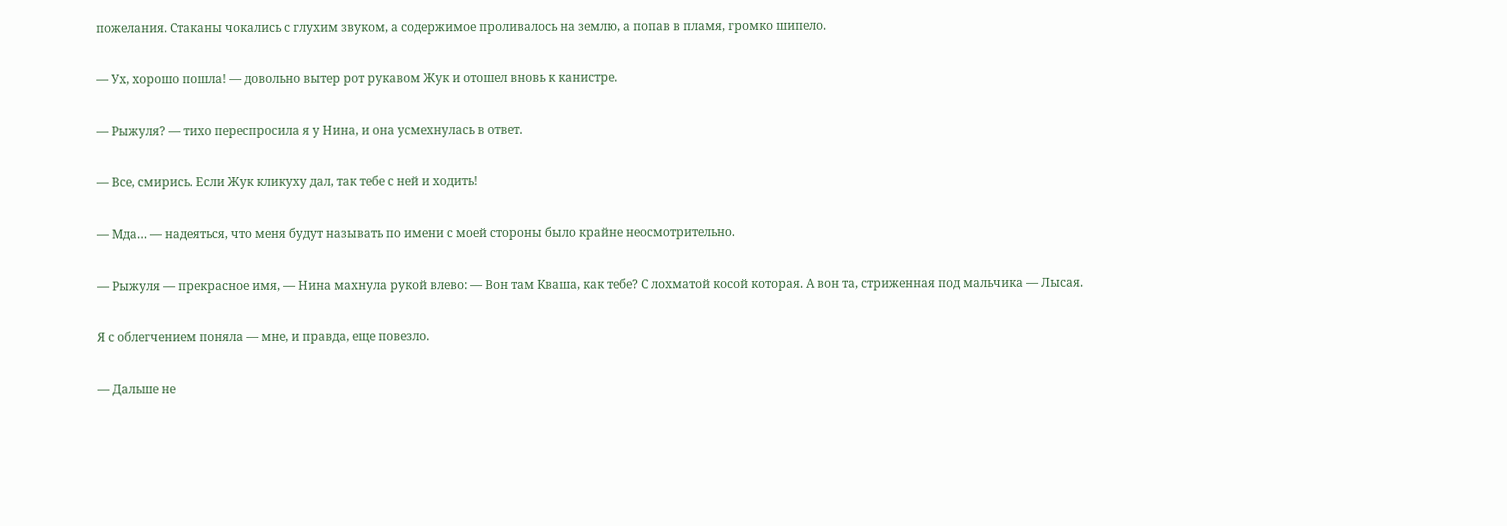пожелания. Стаканы чокались с глухим звуком, а содержимое проливалось на землю, а попав в пламя, громко шипело.

— Ух, хорошо пошла! — довольно вытер рот рукавом Жук и отошел вновь к канистре.

— Рыжуля? — тихо переспросила я у Нина, и она усмехнулась в ответ.

— Все, смирись. Если Жук кликуху дал, так тебе с ней и ходить!

— Мда… — надеяться, что меня будут называть по имени с моей стороны было крайне неосмотрительно.

— Рыжуля — прекрасное имя, — Нина махнула рукой влево: — Вон там Кваша, как тебе? С лохматой косой которая. А вон та, стриженная под мальчика — Лысая.

Я с облегчением поняла — мне, и правда, еще повезло.

— Дальше не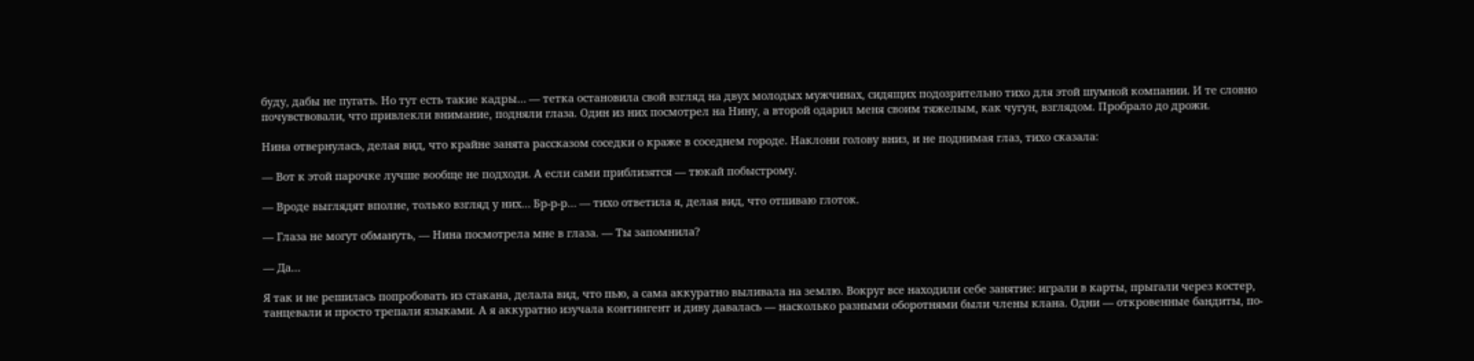буду, дабы не пугать. Но тут есть такие кадры… — тетка остановила свой взгляд на двух молодых мужчинах, сидящих подозрительно тихо для этой шумной компании. И те словно почувствовали, что привлекли внимание, подняли глаза. Один из них посмотрел на Нину, а второй одарил меня своим тяжелым, как чугун, взглядом. Пробрало до дрожи.

Нина отвернулась, делая вид, что крайне занята рассказом соседки о краже в соседнем городе. Наклони голову вниз, и не поднимая глаз, тихо сказала:

— Вот к этой парочке лучше вообще не подходи. А если сами приблизятся — тюкай побыстрому.

— Вроде выглядят вполне, только взгляд у них… Бр-р-р… — тихо ответила я, делая вид, что отпиваю глоток.

— Глаза не могут обмануть, — Нина посмотрела мне в глаза. — Ты запомнила?

— Да…

Я так и не решилась попробовать из стакана, делала вид, что пью, а сама аккуратно выливала на землю. Вокруг все находили себе занятие: играли в карты, прыгали через костер, танцевали и просто трепали языками. А я аккуратно изучала контингент и диву давалась — насколько разными оборотнями были члены клана. Одни — откровенные бандиты, по-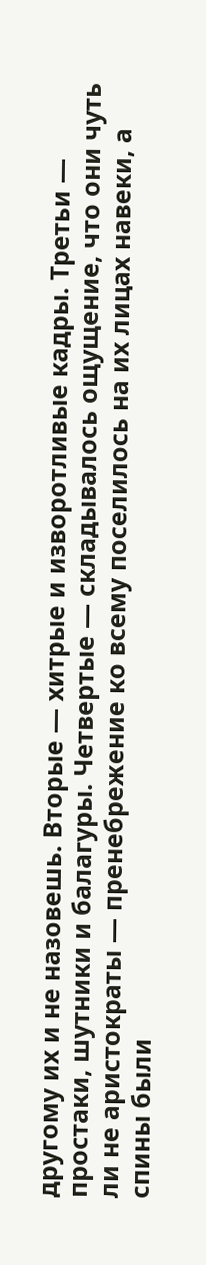другому их и не назовешь. Вторые — хитрые и изворотливые кадры. Третьи — простаки, шутники и балагуры. Четвертые — складывалось ощущение, что они чуть ли не аристократы — пренебрежение ко всему поселилось на их лицах навеки, а спины были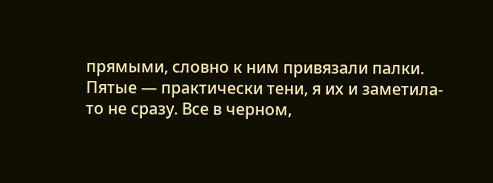прямыми, словно к ним привязали палки. Пятые — практически тени, я их и заметила-то не сразу. Все в черном,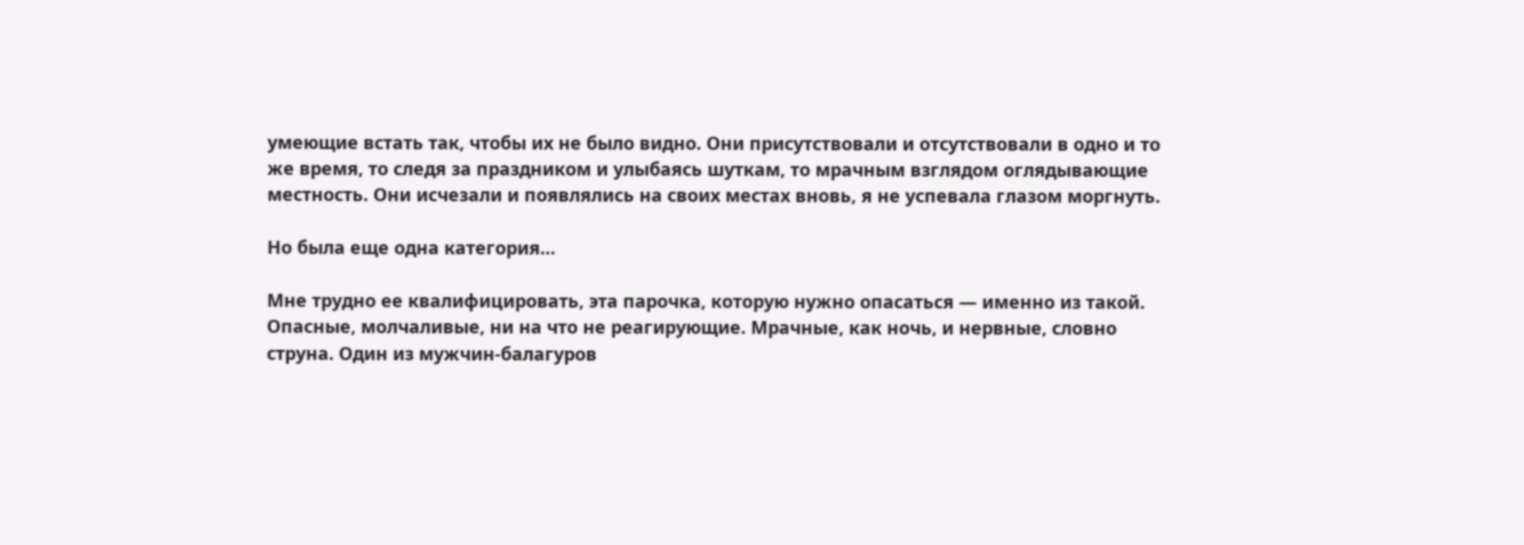умеющие встать так, чтобы их не было видно. Они присутствовали и отсутствовали в одно и то же время, то следя за праздником и улыбаясь шуткам, то мрачным взглядом оглядывающие местность. Они исчезали и появлялись на своих местах вновь, я не успевала глазом моргнуть.

Но была еще одна категория…

Мне трудно ее квалифицировать, эта парочка, которую нужно опасаться — именно из такой. Опасные, молчаливые, ни на что не реагирующие. Мрачные, как ночь, и нервные, словно струна. Один из мужчин-балагуров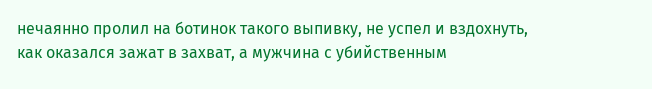нечаянно пролил на ботинок такого выпивку, не успел и вздохнуть, как оказался зажат в захват, а мужчина с убийственным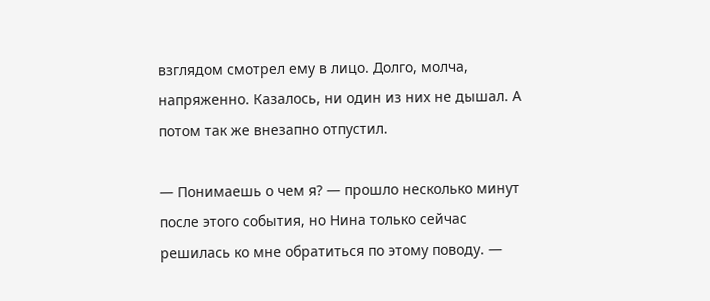взглядом смотрел ему в лицо. Долго, молча, напряженно. Казалось, ни один из них не дышал. А потом так же внезапно отпустил.

— Понимаешь о чем я? — прошло несколько минут после этого события, но Нина только сейчас решилась ко мне обратиться по этому поводу. —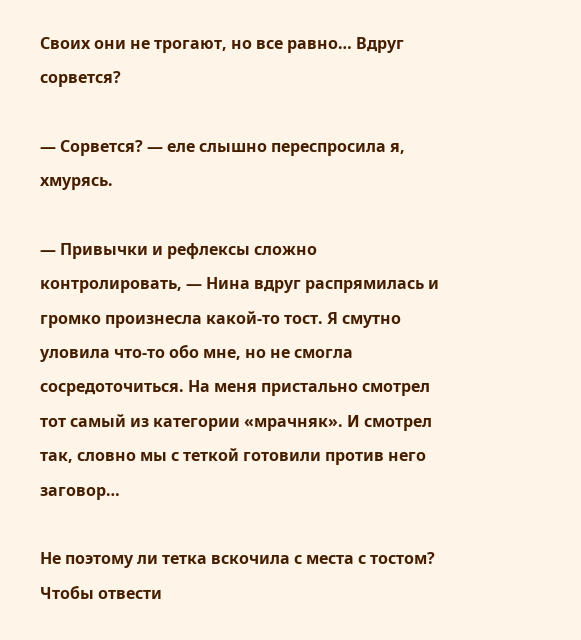Своих они не трогают, но все равно… Вдруг сорвется?

— Сорвется? — еле слышно переспросила я, хмурясь.

— Привычки и рефлексы сложно контролировать, — Нина вдруг распрямилась и громко произнесла какой-то тост. Я смутно уловила что-то обо мне, но не смогла сосредоточиться. На меня пристально смотрел тот самый из категории «мрачняк». И смотрел так, словно мы с теткой готовили против него заговор…

Не поэтому ли тетка вскочила с места с тостом? Чтобы отвести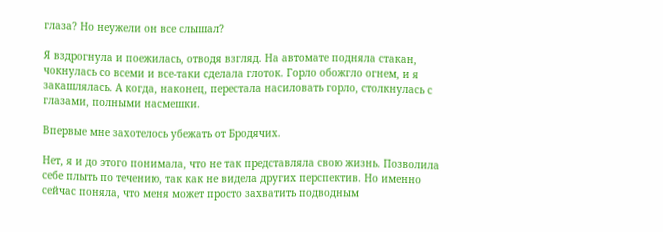глаза? Но неужели он все слышал?

Я вздрогнула и поежилась, отводя взгляд. На автомате подняла стакан, чокнулась со всеми и все-таки сделала глоток. Горло обожгло огнем, и я закашлялась. А когда, наконец, перестала насиловать горло, столкнулась с глазами, полными насмешки.

Впервые мне захотелось убежать от Бродячих.

Нет, я и до этого понимала, что не так представляла свою жизнь. Позволила себе плыть по течению, так как не видела других перспектив. Но именно сейчас поняла, что меня может просто захватить подводным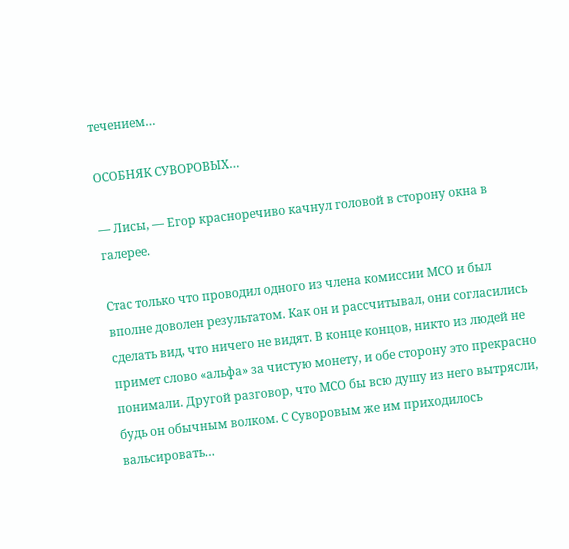течением…

ОСОБНЯК СУВОРОВЫХ…

— Лисы, — Егор красноречиво качнул головой в сторону окна в галерее.

Стас только что проводил одного из члена комиссии МСО и был вполне доволен результатом. Как он и рассчитывал, они согласились сделать вид, что ничего не видят. В конце концов, никто из людей не примет слово «альфа» за чистую монету, и обе сторону это прекрасно понимали. Другой разговор, что МСО бы всю душу из него вытрясли, будь он обычным волком. С Суворовым же им приходилось вальсировать…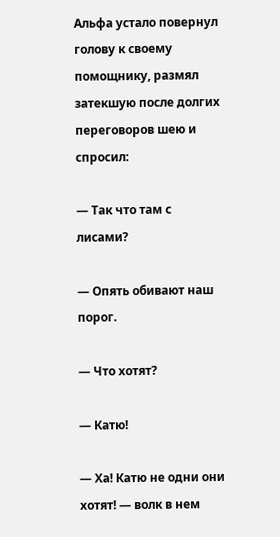Альфа устало повернул голову к своему помощнику, размял затекшую после долгих переговоров шею и спросил:

— Так что там с лисами?

— Опять обивают наш порог.

— Что хотят?

— Катю!

— Ха! Катю не одни они хотят! — волк в нем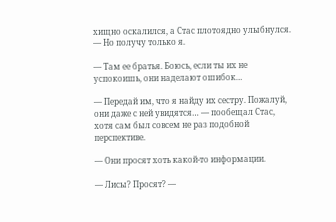хищно оскалился, а Стас плотоядно улыбнулся. — Но получу только я.

— Там ее братья. Боюсь, если ты их не успокоишь, они наделают ошибок…

— Передай им, что я найду их сестру. Пожалуй, они даже с ней увидятся… — пообещал Стас, хотя сам был совсем не раз подобной перспективе.

— Они просят хоть какой-то информации.

— Лисы? Просят? —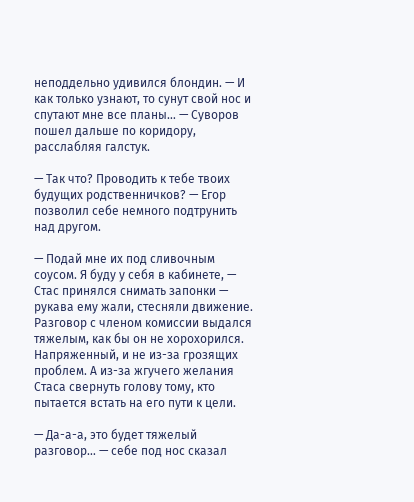неподдельно удивился блондин. — И как только узнают, то сунут свой нос и спутают мне все планы… — Суворов пошел дальше по коридору, расслабляя галстук.

— Так что? Проводить к тебе твоих будущих родственничков? — Егор позволил себе немного подтрунить над другом.

— Подай мне их под сливочным соусом. Я буду у себя в кабинете, — Стас принялся снимать запонки — рукава ему жали, стесняли движение. Разговор с членом комиссии выдался тяжелым, как бы он не хорохорился. Напряженный, и не из-за грозящих проблем. А из-за жгучего желания Стаса свернуть голову тому, кто пытается встать на его пути к цели.

— Да-а-а, это будет тяжелый разговор… — себе под нос сказал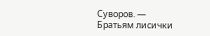Суворов. — Братьям лисички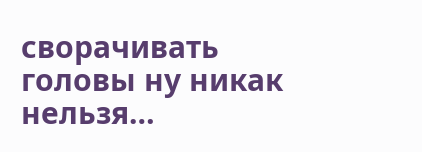сворачивать головы ну никак нельзя…